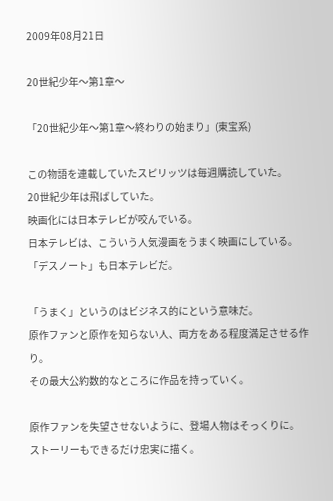2009年08月21日

20世紀少年〜第1章〜

「20世紀少年〜第1章〜終わりの始まり」(東宝系)

この物語を連載していたスピリッツは毎週購読していた。
20世紀少年は飛ばしていた。
映画化には日本テレビが咬んでいる。
日本テレビは、こういう人気漫画をうまく映画にしている。
「デスノート」も日本テレビだ。

「うまく」というのはビジネス的にという意味だ。
原作ファンと原作を知らない人、両方をある程度満足させる作り。
その最大公約数的なところに作品を持っていく。

原作ファンを失望させないように、登場人物はそっくりに。
ストーリーもできるだけ忠実に描く。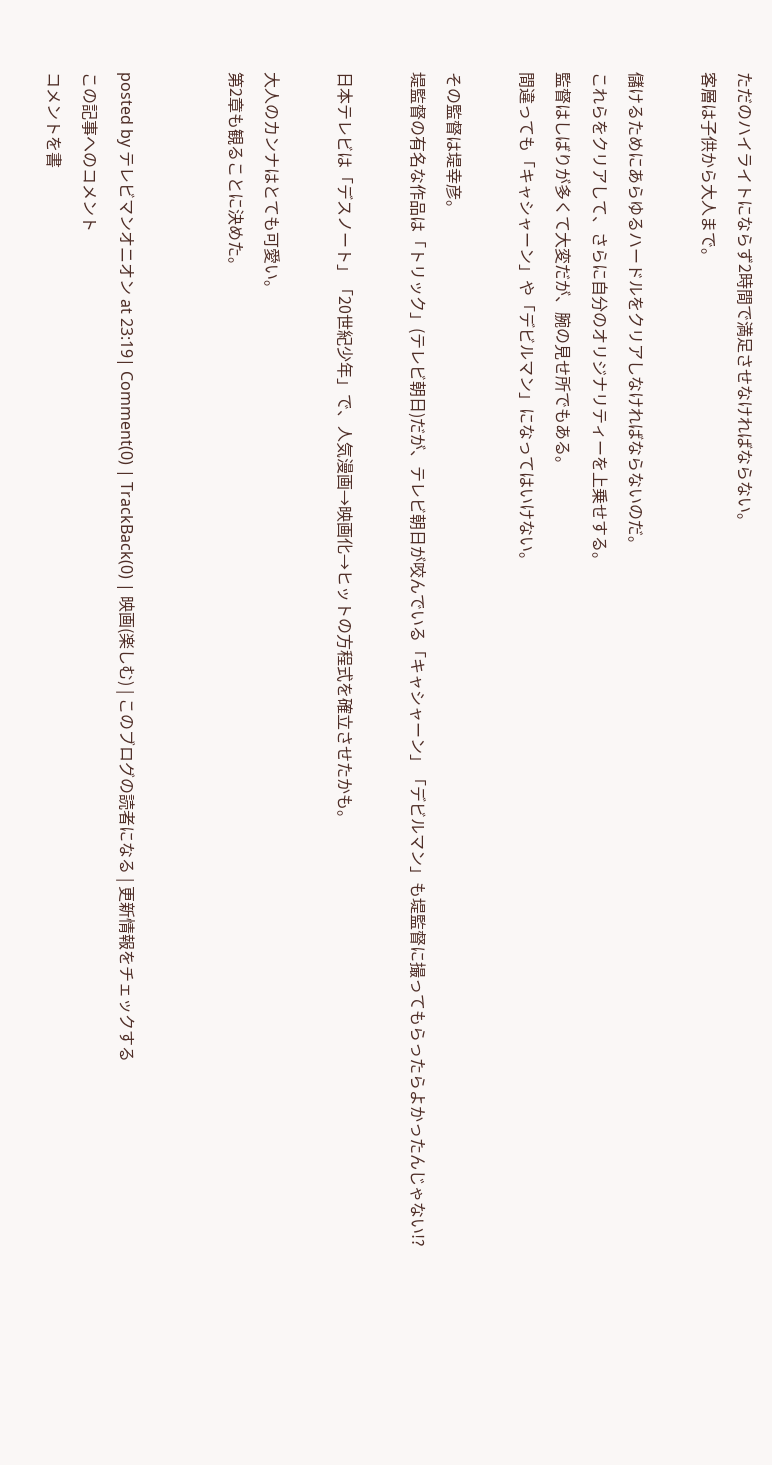ただのハイライトにならず2時間で満足させなければならない。
客層は子供から大人まで。

儲けるためにあらゆるハードルをクリアしなければならないのだ。
これらをクリアして、さらに自分のオリジナリティーを上乗せする。
監督はしばりが多くて大変だが、腕の見せ所でもある。
間違っても「キャシャーン」や「デビルマン」になってはいけない。

その監督は堤幸彦。
堤監督の有名な作品は「トリック」(テレビ朝日)だが、テレビ朝日が咬んでいる「キャシャーン」「デビルマン」も堤監督に撮ってもらったらよかったんじゃない!?

日本テレビは「デスノート」「20世紀少年」で、人気漫画→映画化→ヒットの方程式を確立させたかも。

大人のカンナはとても可愛い。
第2章も観ることに決めた。


posted by テレビマンオニオン at 23:19| Comment(0) | TrackBack(0) | 映画(楽しむ) | このブログの読者になる | 更新情報をチェックする
この記事へのコメント
コメントを書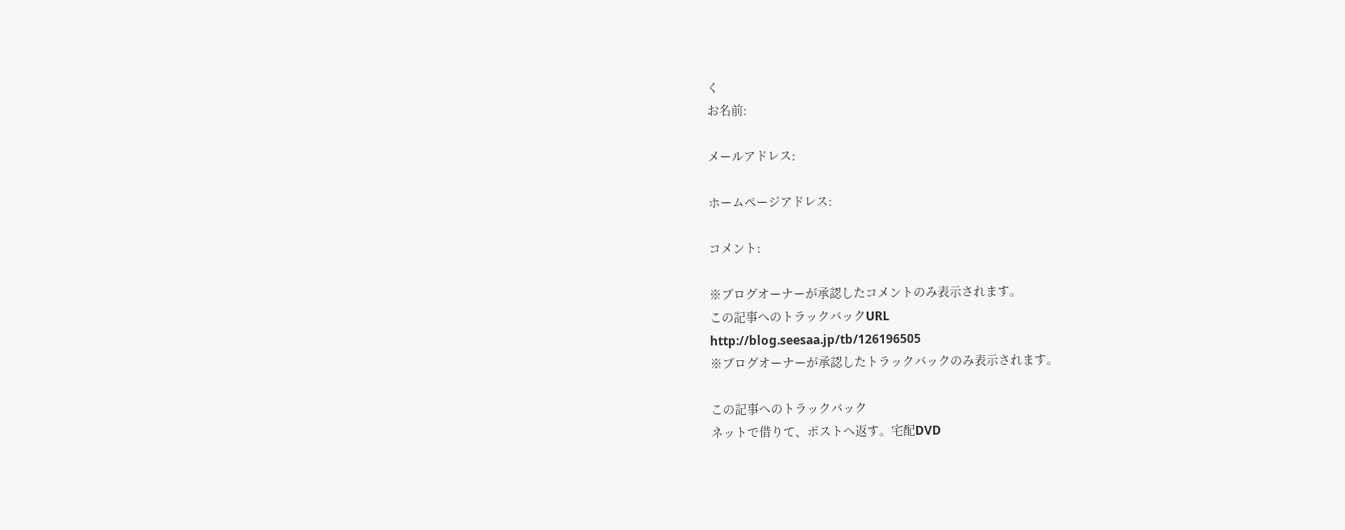く
お名前:

メールアドレス:

ホームページアドレス:

コメント:

※ブログオーナーが承認したコメントのみ表示されます。
この記事へのトラックバックURL
http://blog.seesaa.jp/tb/126196505
※ブログオーナーが承認したトラックバックのみ表示されます。

この記事へのトラックバック
ネットで借りて、ポストへ返す。宅配DVD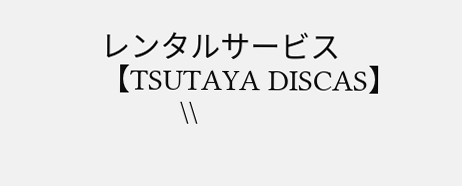レンタルサービス【TSUTAYA DISCAS】
          \\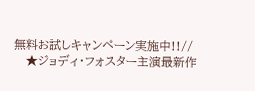無料お試しキャンペーン実施中!!//
   ★ジョディ・フォスター主演最新作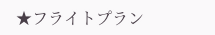★フライトプラン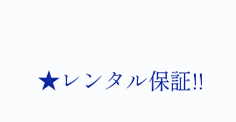★レンタル保証!!